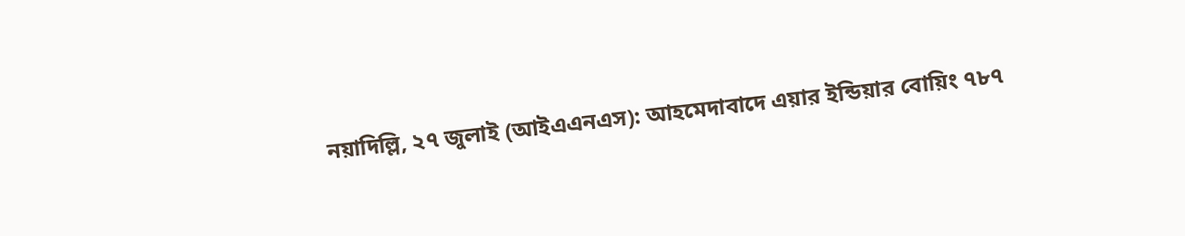নয়াদিল্লি, ২৭ জুলাই (আইএএনএস): আহমেদাবাদে এয়ার ইন্ডিয়ার বোয়িং ৭৮৭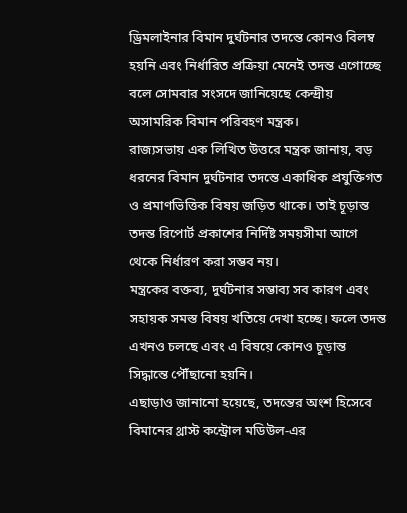ড্রিমলাইনার বিমান দুর্ঘটনার তদন্তে কোনও বিলম্ব হয়নি এবং নির্ধারিত প্রক্রিয়া মেনেই তদন্ত এগোচ্ছে বলে সোমবার সংসদে জানিয়েছে কেন্দ্রীয় অসামরিক বিমান পরিবহণ মন্ত্রক।
রাজ্যসভায় এক লিখিত উত্তরে মন্ত্রক জানায়, বড় ধরনের বিমান দুর্ঘটনার তদন্তে একাধিক প্রযুক্তিগত ও প্রমাণভিত্তিক বিষয় জড়িত থাকে। তাই চূড়ান্ত তদন্ত রিপোর্ট প্রকাশের নির্দিষ্ট সময়সীমা আগে থেকে নির্ধারণ করা সম্ভব নয়।
মন্ত্রকের বক্তব্য, দুর্ঘটনার সম্ভাব্য সব কারণ এবং সহায়ক সমস্ত বিষয় খতিয়ে দেখা হচ্ছে। ফলে তদন্ত এখনও চলছে এবং এ বিষয়ে কোনও চূড়ান্ত সিদ্ধান্তে পৌঁছানো হয়নি।
এছাড়াও জানানো হয়েছে, তদন্তের অংশ হিসেবে বিমানের থ্রাস্ট কন্ট্রোল মডিউল-এর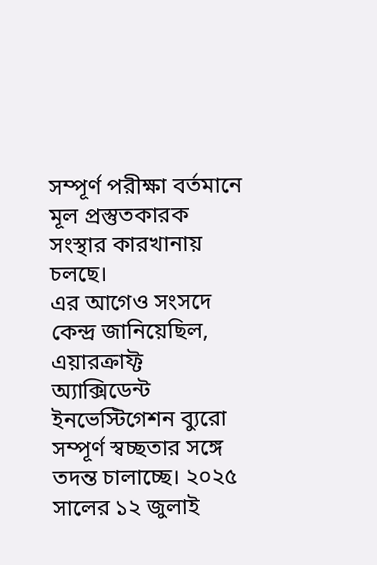সম্পূর্ণ পরীক্ষা বর্তমানে মূল প্রস্তুতকারক সংস্থার কারখানায় চলছে।
এর আগেও সংসদে কেন্দ্র জানিয়েছিল, এয়ারক্রাফ্ট অ্যাক্সিডেন্ট ইনভেস্টিগেশন ব্যুরো সম্পূর্ণ স্বচ্ছতার সঙ্গে তদন্ত চালাচ্ছে। ২০২৫ সালের ১২ জুলাই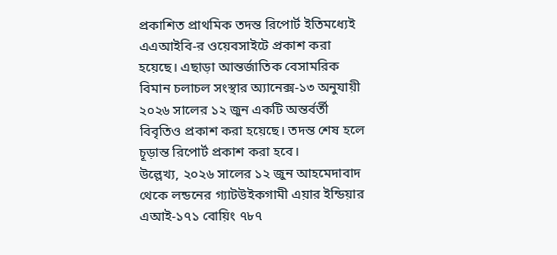প্রকাশিত প্রাথমিক তদন্ত রিপোর্ট ইতিমধ্যেই এএআইবি-র ওয়েবসাইটে প্রকাশ করা হয়েছে। এছাড়া আন্তর্জাতিক বেসামরিক বিমান চলাচল সংস্থার অ্যানেক্স-১৩ অনুযায়ী ২০২৬ সালের ১২ জুন একটি অন্তর্বর্তী বিবৃতিও প্রকাশ করা হয়েছে। তদন্ত শেষ হলে চূড়ান্ত রিপোর্ট প্রকাশ করা হবে।
উল্লেখ্য, ২০২৬ সালের ১২ জুন আহমেদাবাদ থেকে লন্ডনের গ্যাটউইকগামী এয়ার ইন্ডিয়ার এআই-১৭১ বোয়িং ৭৮৭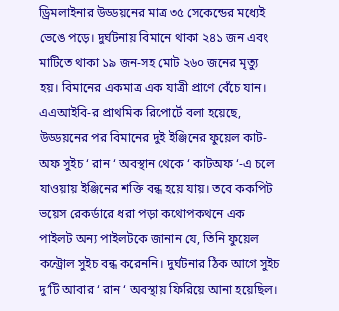ড্রিমলাইনার উড্ডয়নের মাত্র ৩৫ সেকেন্ডের মধ্যেই ভেঙে পড়ে। দুর্ঘটনায় বিমানে থাকা ২৪১ জন এবং মাটিতে থাকা ১৯ জন-সহ মোট ২৬০ জনের মৃত্যু হয়। বিমানের একমাত্র এক যাত্রী প্রাণে বেঁচে যান।
এএআইবি-র প্রাথমিক রিপোর্টে বলা হয়েছে, উড্ডয়নের পর বিমানের দুই ইঞ্জিনের ফুয়েল কাট-অফ সুইচ ‘ রান ‘ অবস্থান থেকে ‘ কাটঅফ ‘-এ চলে যাওয়ায় ইঞ্জিনের শক্তি বন্ধ হয়ে যায়। তবে ককপিট ভয়েস রেকর্ডারে ধরা পড়া কথোপকথনে এক পাইলট অন্য পাইলটকে জানান যে, তিনি ফুয়েল কন্ট্রোল সুইচ বন্ধ করেননি। দুর্ঘটনার ঠিক আগে সুইচ দু’টি আবার ‘ রান ‘ অবস্থায় ফিরিয়ে আনা হয়েছিল।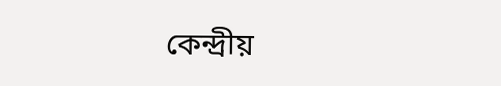কেন্দ্রীয়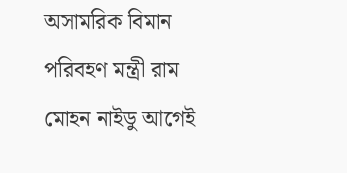অসামরিক বিমান পরিবহণ মন্ত্রী রাম মোহন নাইডু আগেই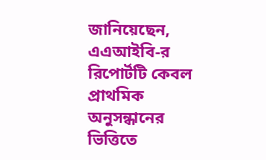জানিয়েছেন, এএআইবি-র রিপোর্টটি কেবল প্রাথমিক অনুসন্ধানের ভিত্তিতে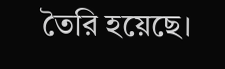তৈরি হয়েছে।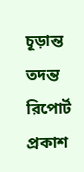চূড়ান্ত তদন্ত রিপোর্ট প্রকাশ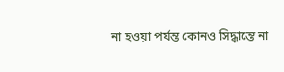না হওয়া পর্যন্ত কোনও সিদ্ধান্তে না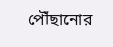পৌঁছানোর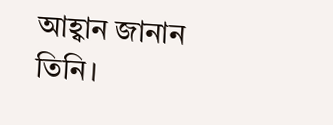আহ্বান জানান তিনি।